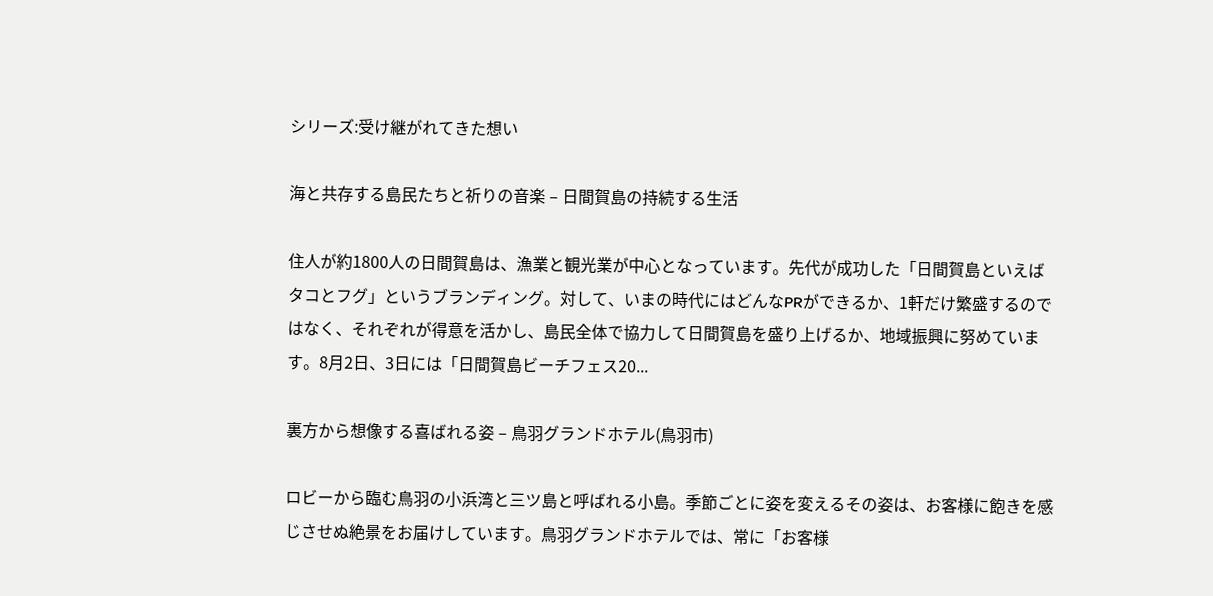シリーズ:受け継がれてきた想い

海と共存する島民たちと祈りの音楽 – 日間賀島の持続する生活

住人が約1800人の日間賀島は、漁業と観光業が中心となっています。先代が成功した「日間賀島といえばタコとフグ」というブランディング。対して、いまの時代にはどんなPRができるか、1軒だけ繁盛するのではなく、それぞれが得意を活かし、島民全体で協力して日間賀島を盛り上げるか、地域振興に努めています。8月2日、3日には「日間賀島ビーチフェス20...

裏方から想像する喜ばれる姿 – 鳥羽グランドホテル(鳥羽市)

ロビーから臨む鳥羽の小浜湾と三ツ島と呼ばれる小島。季節ごとに姿を変えるその姿は、お客様に飽きを感じさせぬ絶景をお届けしています。鳥羽グランドホテルでは、常に「お客様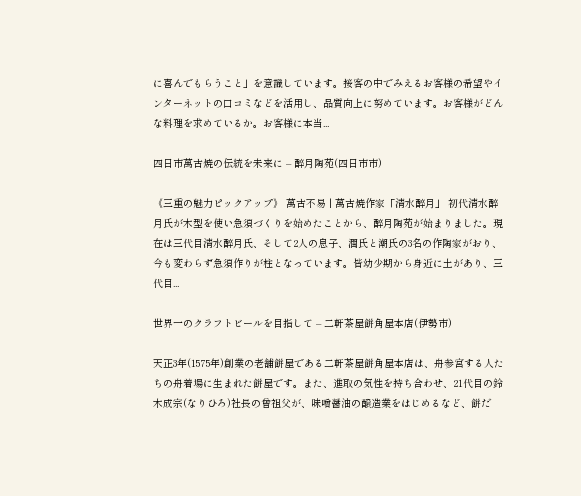に喜んでもらうこと」を意識しています。接客の中でみえるお客様の希望やインターネットの口コミなどを活用し、品質向上に努めています。お客様がどんな料理を求めているか。お客様に本当...

四日市萬古焼の伝統を未来に – 醉月陶苑(四日市市)

《三重の魅力ピックアップ》 萬古不易 | 萬古焼作家「清水醉月」 初代清水醉月氏が木型を使い急須づくりを始めたことから、醉月陶苑が始まりました。現在は三代目清水醉月氏、そして2人の息子、潤氏と潮氏の3名の作陶家がおり、今も変わらず急須作りが柱となっています。皆幼少期から身近に土があり、三代目...

世界一のクラフトビールを目指して – 二軒茶屋餅角屋本店(伊勢市)

天正3年(1575年)創業の老舗餅屋である二軒茶屋餅角屋本店は、舟参宮する人たちの舟着場に生まれた餅屋です。また、進取の気性を持ち合わせ、21代目の鈴木成宗(なりひろ)社長の曾祖父が、味噌醤油の醸造業をはじめるなど、餅だ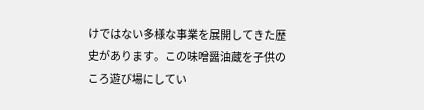けではない多様な事業を展開してきた歴史があります。この味噌醤油蔵を子供のころ遊び場にしてい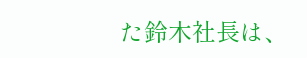た鈴木社長は、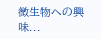微生物への興味...